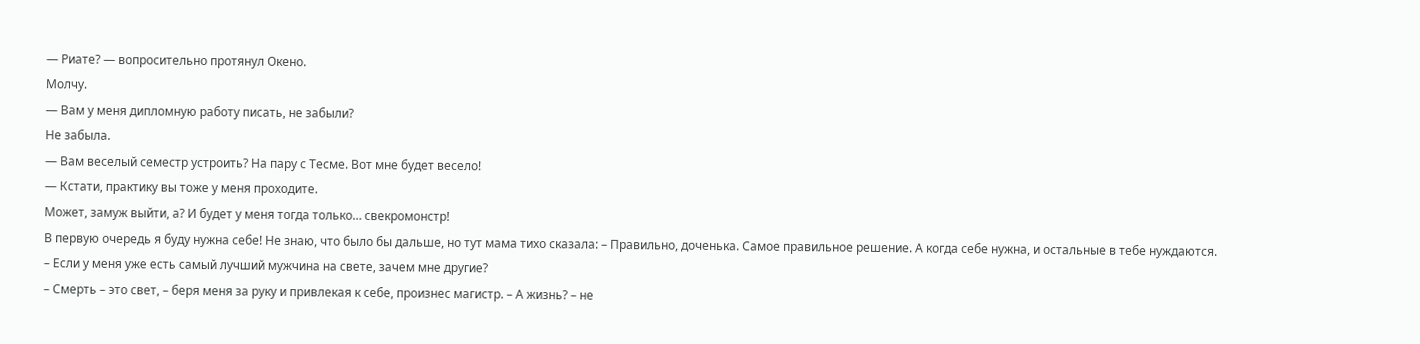— Риате? — вопросительно протянул Окено.
Молчу.
— Вам у меня дипломную работу писать, не забыли?
Не забыла.
— Вам веселый семестр устроить? На пару с Тесме. Вот мне будет весело!
— Кстати, практику вы тоже у меня проходите.
Может, замуж выйти, а? И будет у меня тогда только… свекромонстр!
В первую очередь я буду нужна себе! Не знаю, что было бы дальше, но тут мама тихо сказала: – Правильно, доченька. Самое правильное решение. А когда себе нужна, и остальные в тебе нуждаются.
– Если у меня уже есть самый лучший мужчина на свете, зачем мне другие?
– Смерть – это свет, – беря меня за руку и привлекая к себе, произнес магистр. – А жизнь? – не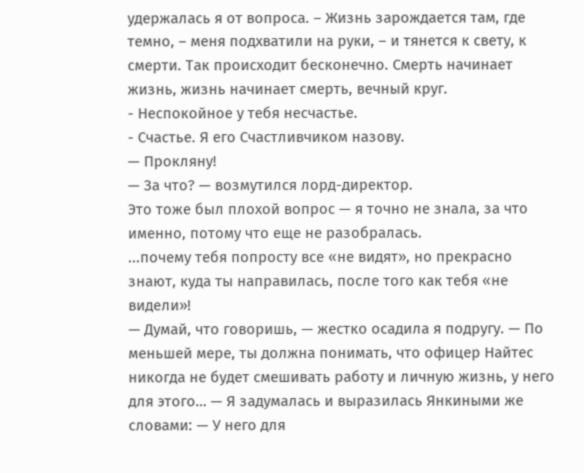удержалась я от вопроса. – Жизнь зарождается там, где темно, – меня подхватили на руки, – и тянется к свету, к смерти. Так происходит бесконечно. Смерть начинает жизнь, жизнь начинает смерть, вечный круг.
- Неспокойное у тебя несчастье.
- Счастье. Я его Счастливчиком назову.
— Прокляну!
— За что? — возмутился лорд-директор.
Это тоже был плохой вопрос — я точно не знала, за что именно, потому что еще не разобралась.
...почему тебя попросту все «не видят», но прекрасно знают, куда ты направилась, после того как тебя «не видели»!
— Думай, что говоришь, — жестко осадила я подругу. — По меньшей мере, ты должна понимать, что офицер Найтес никогда не будет смешивать работу и личную жизнь, у него для этого… — Я задумалась и выразилась Янкиными же словами: — У него для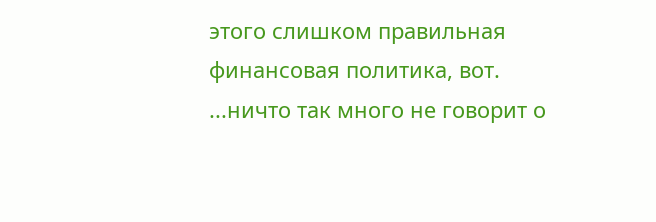этого слишком правильная финансовая политика, вот.
...ничто так много не говорит о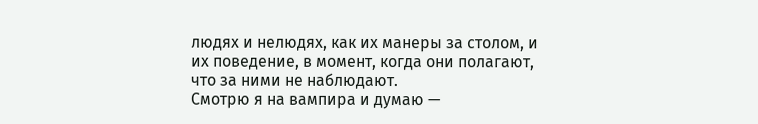людях и нелюдях, как их манеры за столом, и их поведение, в момент, когда они полагают, что за ними не наблюдают.
Смотрю я на вампира и думаю —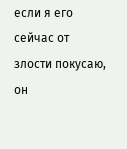если я его сейчас от злости покусаю, он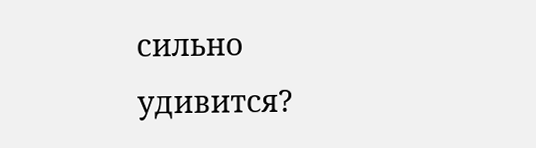сильно удивится?